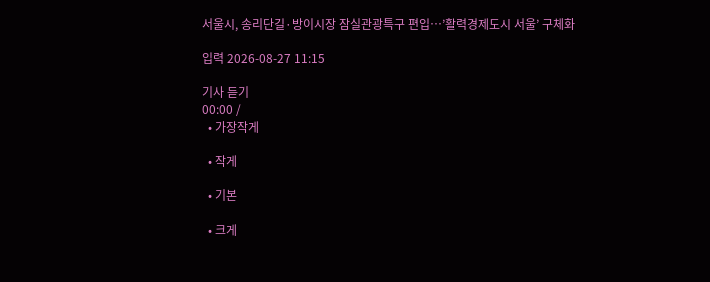서울시, 송리단길·방이시장 잠실관광특구 편입⋯’활력경제도시 서울’ 구체화

입력 2026-08-27 11:15

기사 듣기
00:00 /
  • 가장작게

  • 작게

  • 기본

  • 크게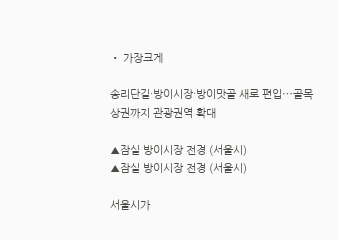• 가장크게

송리단길·방이시장·방이맛골 새로 편입⋯골목상권까지 관광권역 확대

▲잠실 방이시장 전경 (서울시)
▲잠실 방이시장 전경 (서울시)

서울시가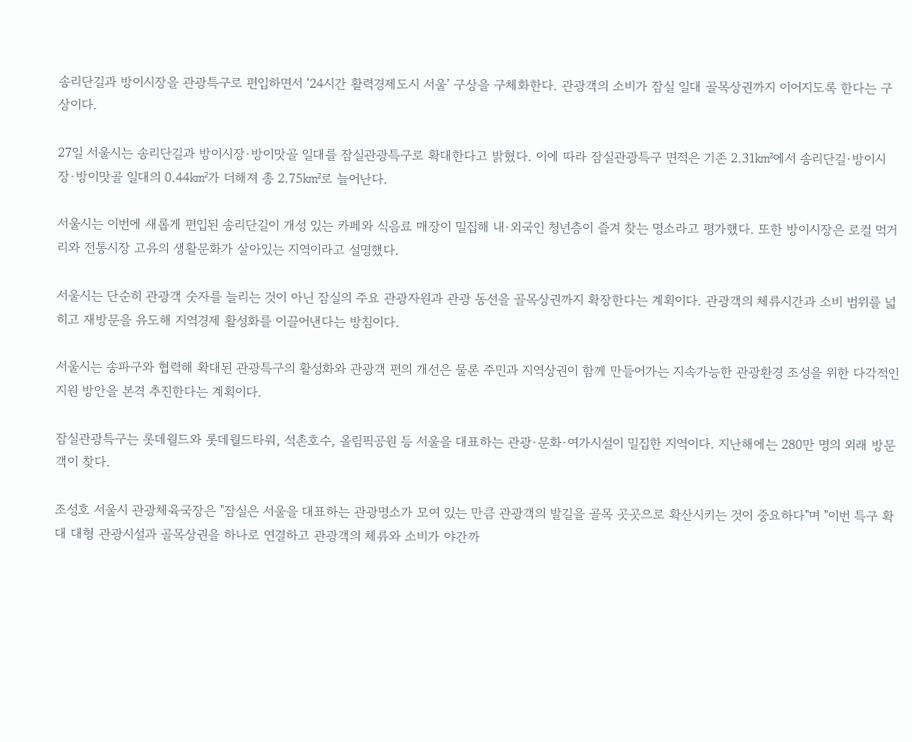송리단길과 방이시장을 관광특구로 편입하면서 ‘24시간 활력경제도시 서울’ 구상을 구체화한다. 관광객의 소비가 잠실 일대 골목상권까지 이어지도록 한다는 구상이다.

27일 서울시는 송리단길과 방이시장·방이맛골 일대를 잠실관광특구로 확대한다고 밝혔다. 이에 따라 잠실관광특구 면적은 기존 2.31㎢에서 송리단길·방이시장·방이맛골 일대의 0.44㎢가 더해져 총 2.75㎢로 늘어난다.

서울시는 이번에 새롭게 편입된 송리단길이 개성 있는 카페와 식음료 매장이 밀집해 내·외국인 청년층이 즐겨 찾는 명소라고 평가했다. 또한 방이시장은 로컬 먹거리와 전통시장 고유의 생활문화가 살아있는 지역이라고 설명했다.

서울시는 단순히 관광객 숫자를 늘리는 것이 아닌 잠실의 주요 관광자원과 관광 동선을 골목상권까지 확장한다는 계획이다. 관광객의 체류시간과 소비 범위를 넓히고 재방문을 유도해 지역경제 활성화를 이끌어낸다는 방침이다.

서울시는 송파구와 협력해 확대된 관광특구의 활성화와 관광객 편의 개선은 물론 주민과 지역상권이 함께 만들어가는 지속가능한 관광환경 조성을 위한 다각적인 지원 방안을 본격 추진한다는 계획이다.

잠실관광특구는 롯데월드와 롯데월드타워, 석촌호수, 올림픽공원 등 서울을 대표하는 관광·문화·여가시설이 밀집한 지역이다. 지난해에는 280만 명의 외래 방문객이 찾다.

조성호 서울시 관광체육국장은 "잠실은 서울을 대표하는 관광명소가 모여 있는 만큼 관광객의 발길을 골목 곳곳으로 확산시키는 것이 중요하다"며 "이번 특구 확대 대형 관광시설과 골목상권을 하나로 연결하고 관광객의 체류와 소비가 야간까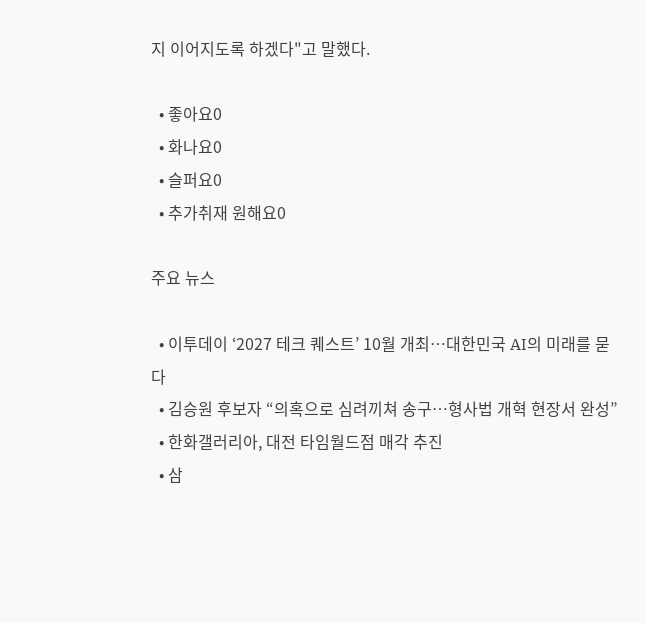지 이어지도록 하겠다"고 말했다.

  • 좋아요0
  • 화나요0
  • 슬퍼요0
  • 추가취재 원해요0

주요 뉴스

  • 이투데이 ‘2027 테크 퀘스트’ 10월 개최⋯대한민국 AI의 미래를 묻다
  • 김승원 후보자 “의혹으로 심려끼쳐 송구…형사법 개혁 현장서 완성”
  • 한화갤러리아, 대전 타임월드점 매각 추진
  • 삼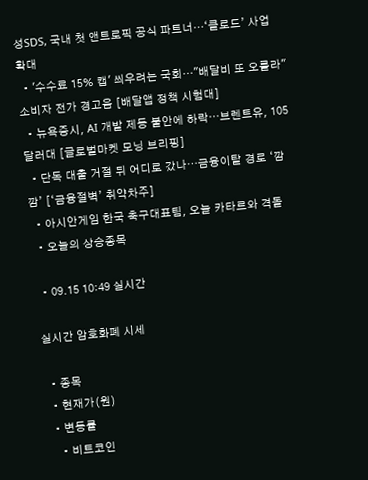성SDS, 국내 첫 앤트로픽 공식 파트너…‘클로드’ 사업 확대
  • '수수료 15% 캡' 씌우려는 국회…"배달비 또 오를라" 소비자 전가 경고음 [배달앱 정책 시험대]
  • 뉴욕증시, AI 개발 제동 불안에 하락⋯브렌트유, 105달러대 [글로벌마켓 모닝 브리핑]
  • 단독 대출 거절 뒤 어디로 갔나⋯금융이탈 경로 ‘깜깜’ [‘금융절벽’ 취약차주]
  • 아시안게임 한국 축구대표팀, 오늘 카타르와 격돌
  • 오늘의 상승종목

  • 09.15 10:49 실시간

실시간 암호화폐 시세

  • 종목
  • 현재가(원)
  • 변동률
    • 비트코인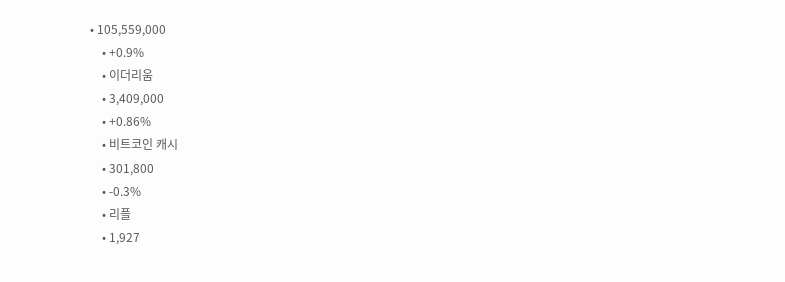• 105,559,000
    • +0.9%
    • 이더리움
    • 3,409,000
    • +0.86%
    • 비트코인 캐시
    • 301,800
    • -0.3%
    • 리플
    • 1,927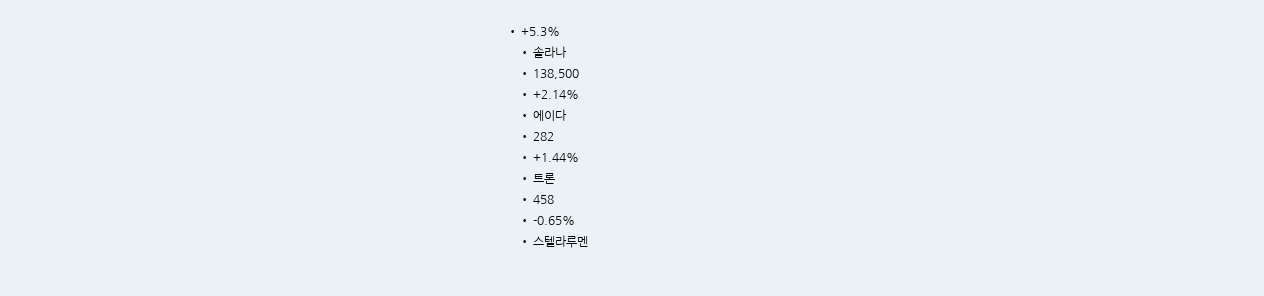• +5.3%
    • 솔라나
    • 138,500
    • +2.14%
    • 에이다
    • 282
    • +1.44%
    • 트론
    • 458
    • -0.65%
    • 스텔라루멘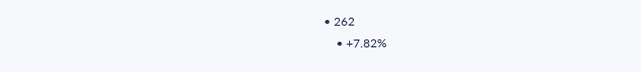• 262
    • +7.82%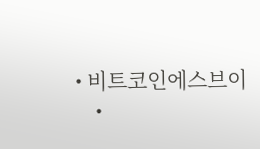• 비트코인에스브이
    •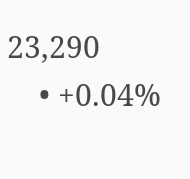23,290
    • +0.04%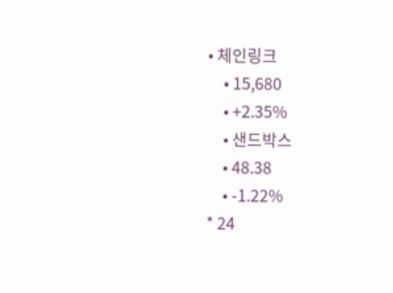• 체인링크
    • 15,680
    • +2.35%
    • 샌드박스
    • 48.38
    • -1.22%
* 24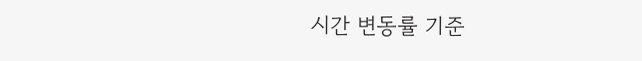시간 변동률 기준